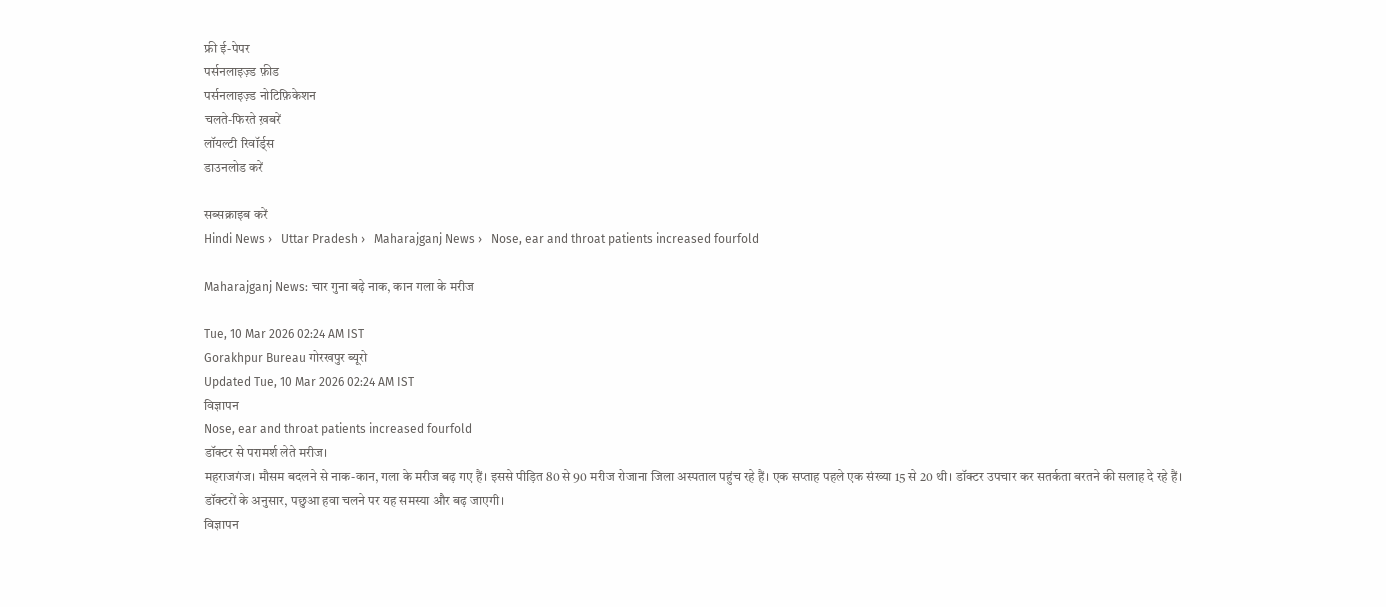फ्री ई-पेपर
पर्सनलाइज़्ड फ़ीड
पर्सनलाइज़्ड नोटिफ़िकेशन
चलते-फिरते ख़बरें
लॉयल्टी रिवॉर्ड्स
डाउनलोड करें

सब्सक्राइब करें
Hindi News ›   Uttar Pradesh ›   Maharajganj News ›   Nose, ear and throat patients increased fourfold

Maharajganj News: चार गुना बढ़े नाक, कान गला के मरीज

Tue, 10 Mar 2026 02:24 AM IST
Gorakhpur Bureau गोरखपुर ब्यूरो
Updated Tue, 10 Mar 2026 02:24 AM IST
विज्ञापन
Nose, ear and throat patients increased fourfold
डॉक्टर से परामर्श लेते मरीज।
महराजगंज। मौसम बदलने से नाक-कान, गला के मरीज बढ़ गए हैं। इससे पीड़ित 80 से 90 मरीज रोजाना जिला अस्पताल पहुंच रहे हैं। एक सप्ताह पहले एक संख्या 15 से 20 थी। डॉक्टर उपचार कर सतर्कता बरतने की सलाह दे रहे हैं। डॉक्टरों के अनुसार, पछुआ हवा चलने पर यह समस्या और बढ़ जाएगी।
विज्ञापन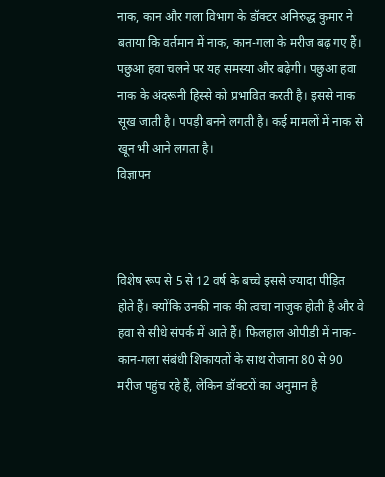नाक, कान और गला विभाग के डॉक्टर अनिरुद्ध कुमार ने बताया कि वर्तमान में नाक, कान-गला के मरीज बढ़ गए हैं। पछुआ हवा चलने पर यह समस्या और बढ़ेगी। पछुआ हवा नाक के अंदरूनी हिस्से को प्रभावित करती है। इससे नाक सूख जाती है। पपड़ी बनने लगती है। कई मामलों में नाक से खून भी आने लगता है।
विज्ञापन



विशेष रूप से 5 से 12 वर्ष के बच्चे इससे ज्यादा पीड़ित होते हैं। क्योंकि उनकी नाक की त्वचा नाजुक होती है और वे हवा से सीधे संपर्क में आते हैं। फिलहाल ओपीडी में नाक-कान-गला संबंधी शिकायतों के साथ रोजाना 80 से 90 मरीज पहुंच रहे हैं, लेकिन डॉक्टरों का अनुमान है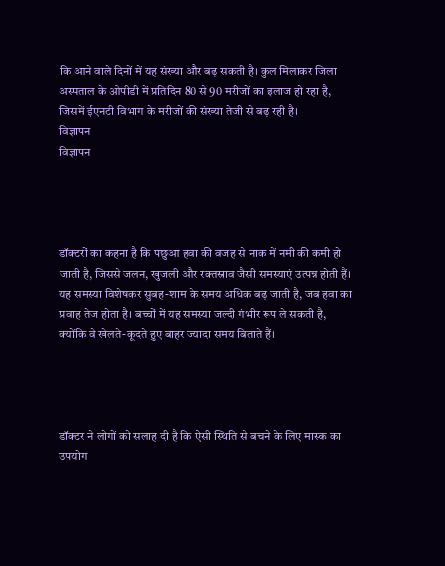कि आने वाले दिनों में यह संख्या और बढ़ सकती है। कुल मिलाकर जिला अस्पताल के ओपीडी में प्रतिदिन 80 से 90 मरीजों का इलाज हो रहा है, जिसमें ईएनटी विभाग के मरीजों की संख्या तेजी से बढ़ रही है।
विज्ञापन
विज्ञापन




डॉक्टरों का कहना है कि पछुआ हवा की वजह से नाक में नमी की कमी हो जाती है, जिससे जलन, खुजली और रक्तस्राव जैसी समस्याएं उत्पन्न होती हैं। यह समस्या विशेषकर सुबह-शाम के समय अधिक बढ़ जाती है, जब हवा का प्रवाह तेज होता है। बच्चों में यह समस्या जल्दी गंभीर रूप ले सकती है, क्योंकि वे खेलते-कूदते हुए बाहर ज्यादा समय बिताते हैं।




डॉक्टर ने लोगों को सलाह दी है कि ऐसी स्थिति से बचने के लिए मास्क का उपयोग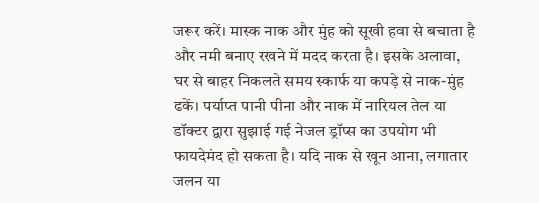जरूर करें। मास्क नाक और मुंह को सूखी हवा से बचाता है और नमी बनाए रखने में मदद करता है। इसके अलावा, घर से बाहर निकलते समय स्कार्फ या कपड़े से नाक-मुंह ढकें। पर्याप्त पानी पीना और नाक में नारियल तेल या डॉक्टर द्वारा सुझाई गई नेजल ड्रॉप्स का उपयोग भी फायदेमंद हो सकता है। यदि नाक से खून आना, लगातार जलन या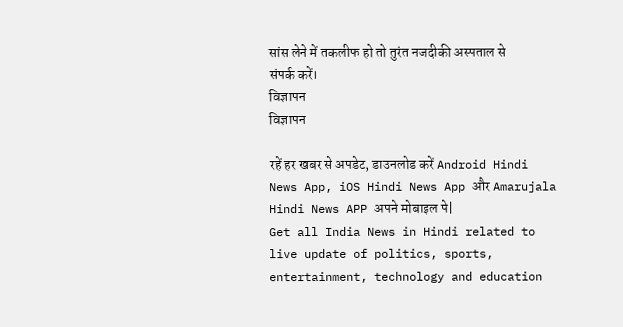सांस लेने में तकलीफ हो तो तुरंत नजदीकी अस्पताल से संपर्क करें।
विज्ञापन
विज्ञापन

रहें हर खबर से अपडेट, डाउनलोड करें Android Hindi News App, iOS Hindi News App और Amarujala Hindi News APP अपने मोबाइल पे|
Get all India News in Hindi related to live update of politics, sports, entertainment, technology and education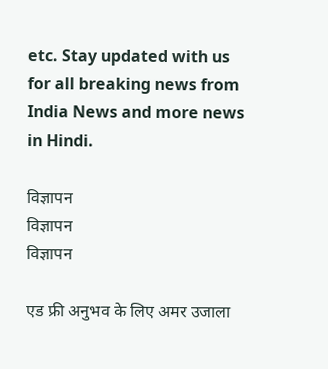etc. Stay updated with us for all breaking news from India News and more news in Hindi.

विज्ञापन
विज्ञापन
विज्ञापन

एड फ्री अनुभव के लिए अमर उजाला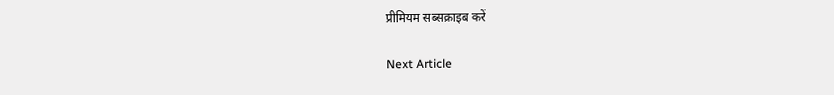प्रीमियम सब्सक्राइब करें

Next Article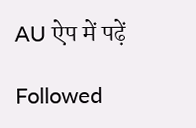AU ऐप में पढ़ें

Followed